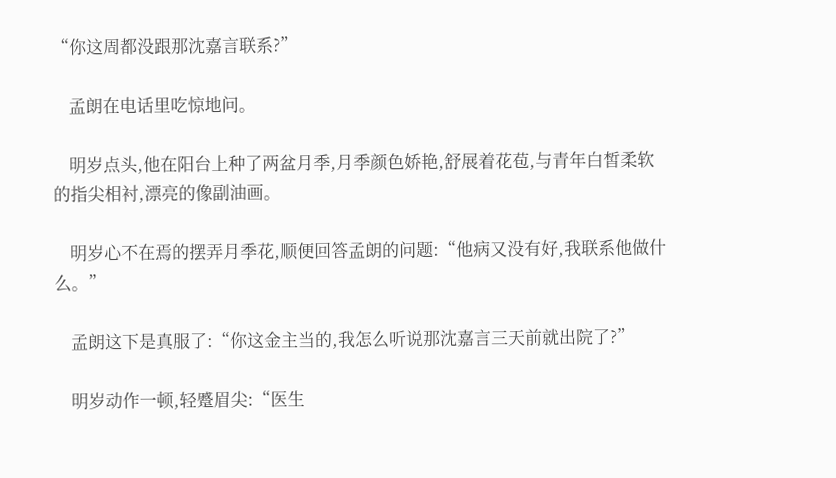“你这周都没跟那沈嘉言联系?”

    孟朗在电话里吃惊地问。

    明岁点头,他在阳台上种了两盆月季,月季颜色娇艳,舒展着花苞,与青年白皙柔软的指尖相衬,漂亮的像副油画。

    明岁心不在焉的摆弄月季花,顺便回答孟朗的问题:“他病又没有好,我联系他做什么。”

    孟朗这下是真服了:“你这金主当的,我怎么听说那沈嘉言三天前就出院了?”

    明岁动作一顿,轻蹙眉尖:“医生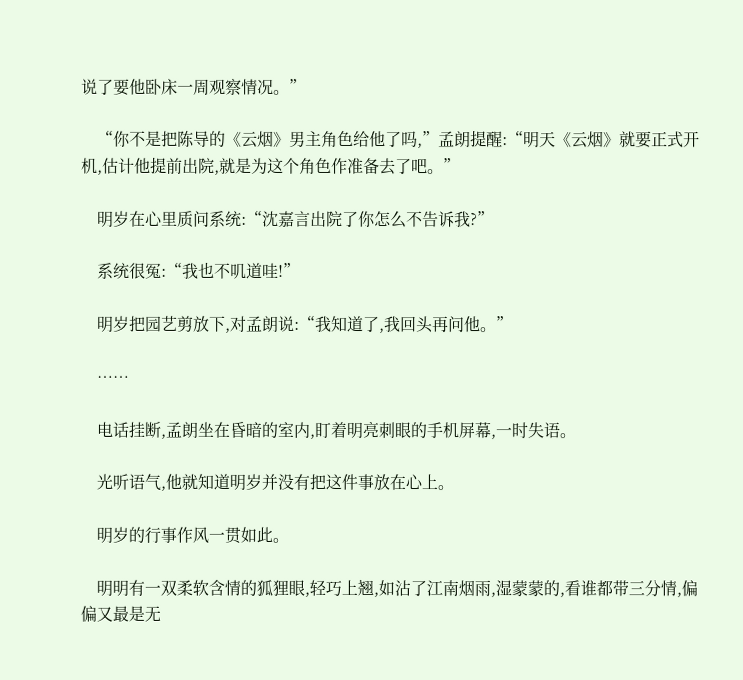说了要他卧床一周观察情况。”

    “你不是把陈导的《云烟》男主角色给他了吗,”孟朗提醒:“明天《云烟》就要正式开机,估计他提前出院,就是为这个角色作准备去了吧。”

    明岁在心里质问系统:“沈嘉言出院了你怎么不告诉我?”

    系统很冤:“我也不叽道哇!”

    明岁把园艺剪放下,对孟朗说:“我知道了,我回头再问他。”

    ……

    电话挂断,孟朗坐在昏暗的室内,盯着明亮刺眼的手机屏幕,一时失语。

    光听语气,他就知道明岁并没有把这件事放在心上。

    明岁的行事作风一贯如此。

    明明有一双柔软含情的狐狸眼,轻巧上翘,如沾了江南烟雨,湿蒙蒙的,看谁都带三分情,偏偏又最是无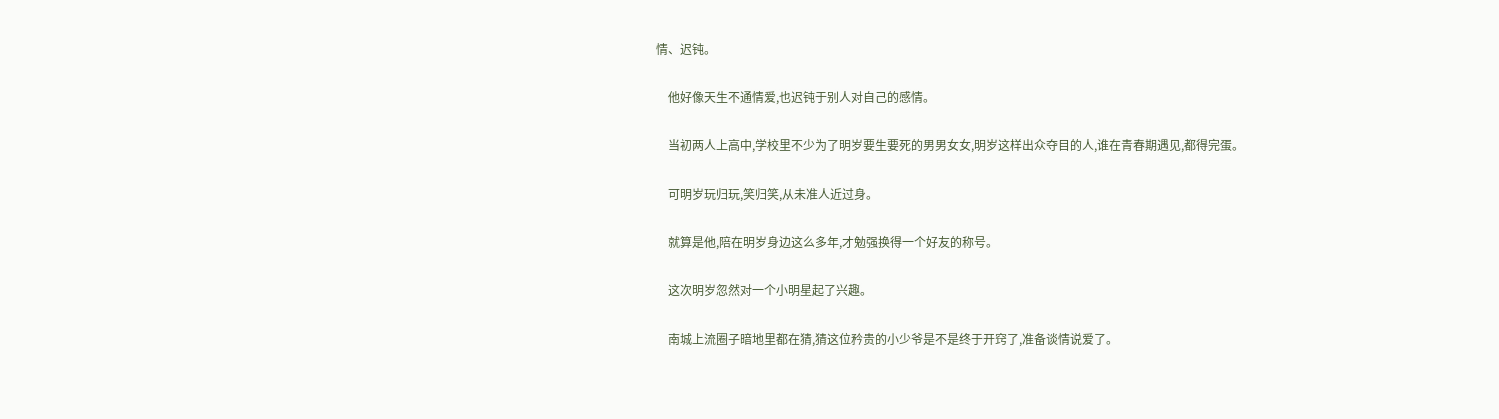情、迟钝。

    他好像天生不通情爱,也迟钝于别人对自己的感情。

    当初两人上高中,学校里不少为了明岁要生要死的男男女女,明岁这样出众夺目的人,谁在青春期遇见,都得完蛋。

    可明岁玩归玩,笑归笑,从未准人近过身。

    就算是他,陪在明岁身边这么多年,才勉强换得一个好友的称号。

    这次明岁忽然对一个小明星起了兴趣。

    南城上流圈子暗地里都在猜,猜这位矜贵的小少爷是不是终于开窍了,准备谈情说爱了。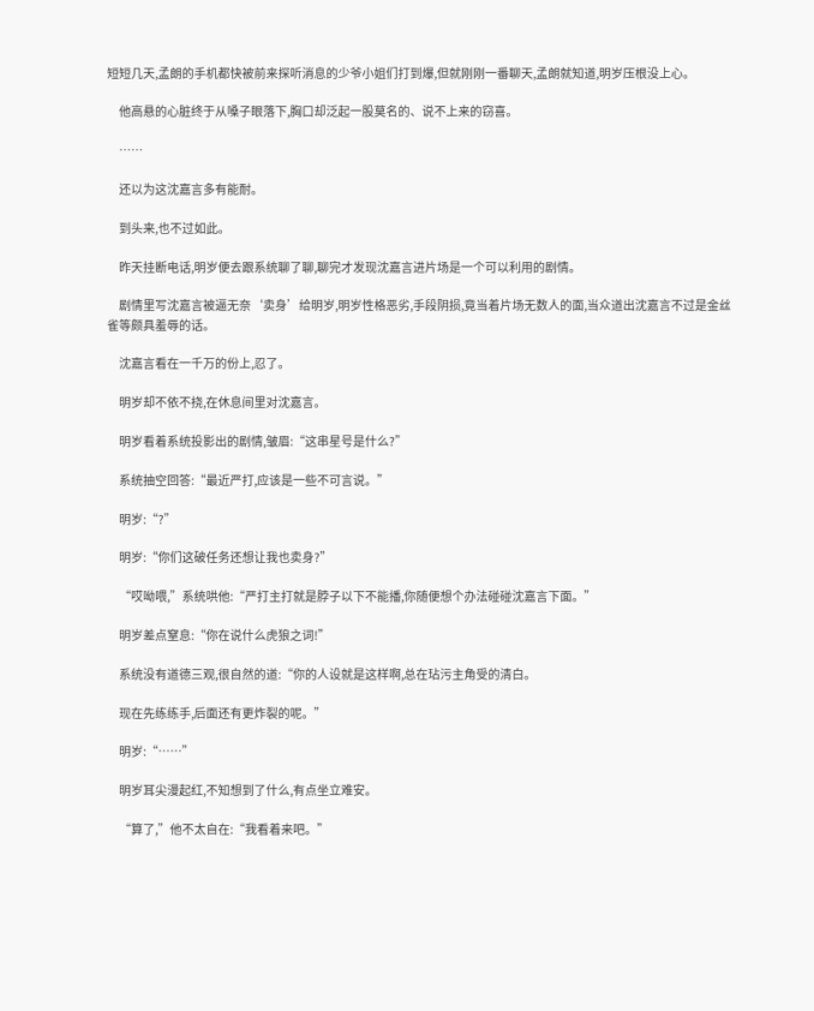短短几天,孟朗的手机都快被前来探听消息的少爷小姐们打到爆,但就刚刚一番聊天,孟朗就知道,明岁压根没上心。

    他高悬的心脏终于从嗓子眼落下,胸口却泛起一股莫名的、说不上来的窃喜。

    ……

    还以为这沈嘉言多有能耐。

    到头来,也不过如此。

    昨天挂断电话,明岁便去跟系统聊了聊,聊完才发现沈嘉言进片场是一个可以利用的剧情。

    剧情里写沈嘉言被逼无奈‘卖身’给明岁,明岁性格恶劣,手段阴损,竟当着片场无数人的面,当众道出沈嘉言不过是金丝雀等颇具羞辱的话。

    沈嘉言看在一千万的份上,忍了。

    明岁却不依不挠,在休息间里对沈嘉言。

    明岁看着系统投影出的剧情,皱眉:“这串星号是什么?”

    系统抽空回答:“最近严打,应该是一些不可言说。”

    明岁:“?”

    明岁:“你们这破任务还想让我也卖身?”

    “哎呦喂,”系统哄他:“严打主打就是脖子以下不能播,你随便想个办法碰碰沈嘉言下面。”

    明岁差点窒息:“你在说什么虎狼之词!”

    系统没有道德三观,很自然的道:“你的人设就是这样啊,总在玷污主角受的清白。

    现在先练练手,后面还有更炸裂的呢。”

    明岁:“……”

    明岁耳尖漫起红,不知想到了什么,有点坐立难安。

    “算了,”他不太自在:“我看着来吧。”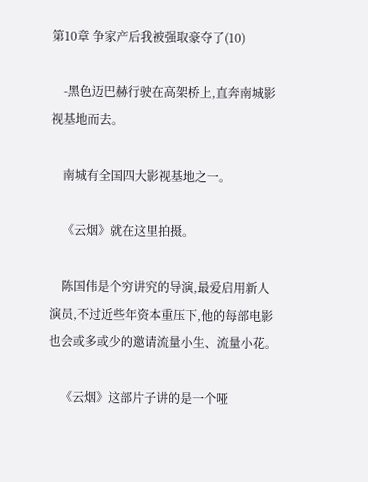第10章 争家产后我被强取豪夺了(10)

    -黑色迈巴赫行驶在高架桥上,直奔南城影视基地而去。

    南城有全国四大影视基地之一。

    《云烟》就在这里拍摄。

    陈国伟是个穷讲究的导演,最爱启用新人演员,不过近些年资本重压下,他的每部电影也会或多或少的邀请流量小生、流量小花。

    《云烟》这部片子讲的是一个哑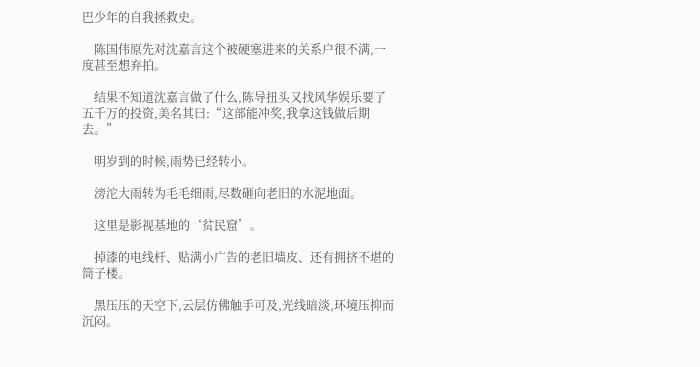巴少年的自我拯救史。

    陈国伟原先对沈嘉言这个被硬塞进来的关系户很不满,一度甚至想弃拍。

    结果不知道沈嘉言做了什么,陈导扭头又找风华娱乐要了五千万的投资,美名其曰:“这部能冲奖,我拿这钱做后期去。”

    明岁到的时候,雨势已经转小。

    滂沱大雨转为毛毛细雨,尽数砸向老旧的水泥地面。

    这里是影视基地的‘贫民窟’。

    掉漆的电线杆、贴满小广告的老旧墙皮、还有拥挤不堪的筒子楼。

    黑压压的天空下,云层仿佛触手可及,光线暗淡,环境压抑而沉闷。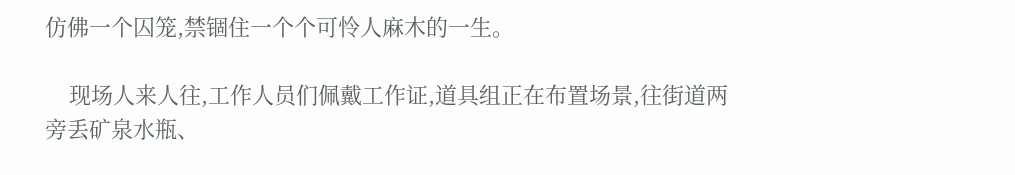仿佛一个囚笼,禁锢住一个个可怜人麻木的一生。

    现场人来人往,工作人员们佩戴工作证,道具组正在布置场景,往街道两旁丢矿泉水瓶、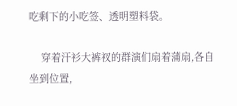吃剩下的小吃签、透明塑料袋。

    穿着汗衫大裤衩的群演们扇着蒲扇,各自坐到位置,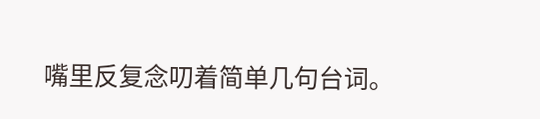嘴里反复念叨着简单几句台词。